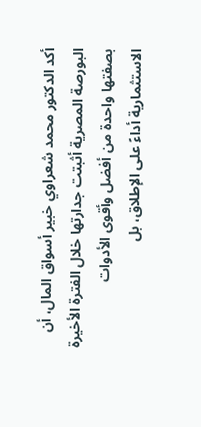أكد الدكتور محمد شعراوي خبير أسواق المال، أن البورصة المصرية أثبتت جدارتها خلال الفترة الأخيرة بصفتها واحدة من أفضل وأقوى الأدوات الاستثمارية أداءً على الإطلاق، بل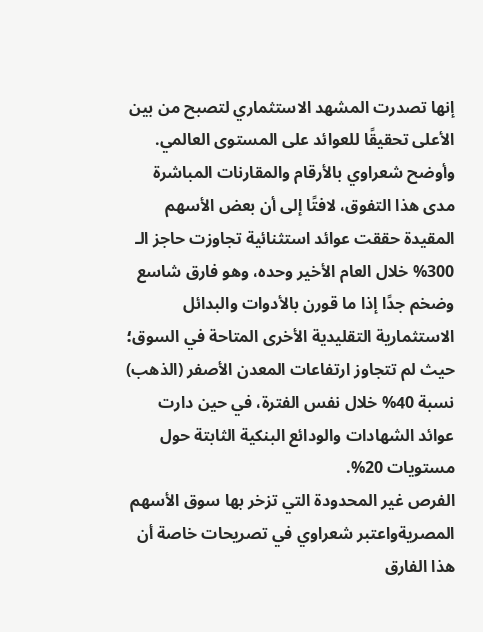إنها تصدرت المشهد الاستثماري لتصبح من بين الأعلى تحقيقًا للعوائد على المستوى العالمي.
وأوضح شعراوي بالأرقام والمقارنات المباشرة مدى هذا التفوق، لافتًا إلى أن بعض الأسهم المقيدة حققت عوائد استثنائية تجاوزت حاجز الـ 300% خلال العام الأخير وحده، وهو فارق شاسع وضخم جدًا إذا ما قورن بالأدوات والبدائل الاستثمارية التقليدية الأخرى المتاحة في السوق؛ حيث لم تتجاوز ارتفاعات المعدن الأصفر (الذهب) نسبة 40% خلال نفس الفترة، في حين دارت عوائد الشهادات والودائع البنكية الثابتة حول مستويات 20%.
الفرص غير المحدودة التي تزخر بها سوق الأسهم المصريةواعتبر شعراوي في تصريحات خاصة أن هذا الفارق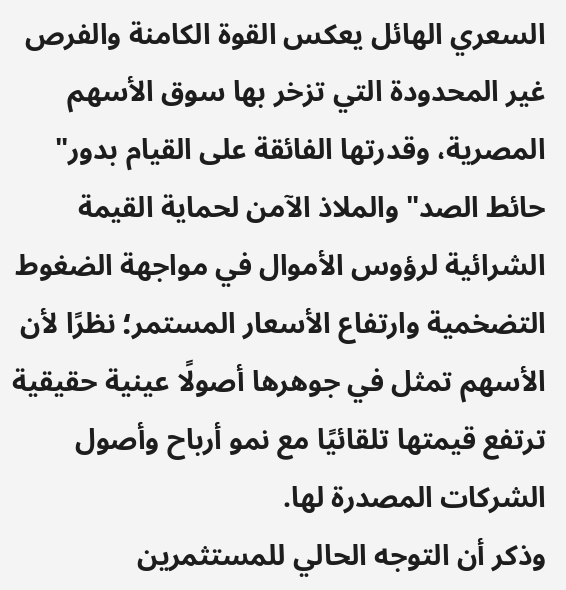السعري الهائل يعكس القوة الكامنة والفرص غير المحدودة التي تزخر بها سوق الأسهم المصرية، وقدرتها الفائقة على القيام بدور" حائط الصد" والملاذ الآمن لحماية القيمة الشرائية لرؤوس الأموال في مواجهة الضغوط التضخمية وارتفاع الأسعار المستمر؛ نظرًا لأن الأسهم تمثل في جوهرها أصولًا عينية حقيقية ترتفع قيمتها تلقائيًا مع نمو أرباح وأصول الشركات المصدرة لها.
وذكر أن التوجه الحالي للمستثمرين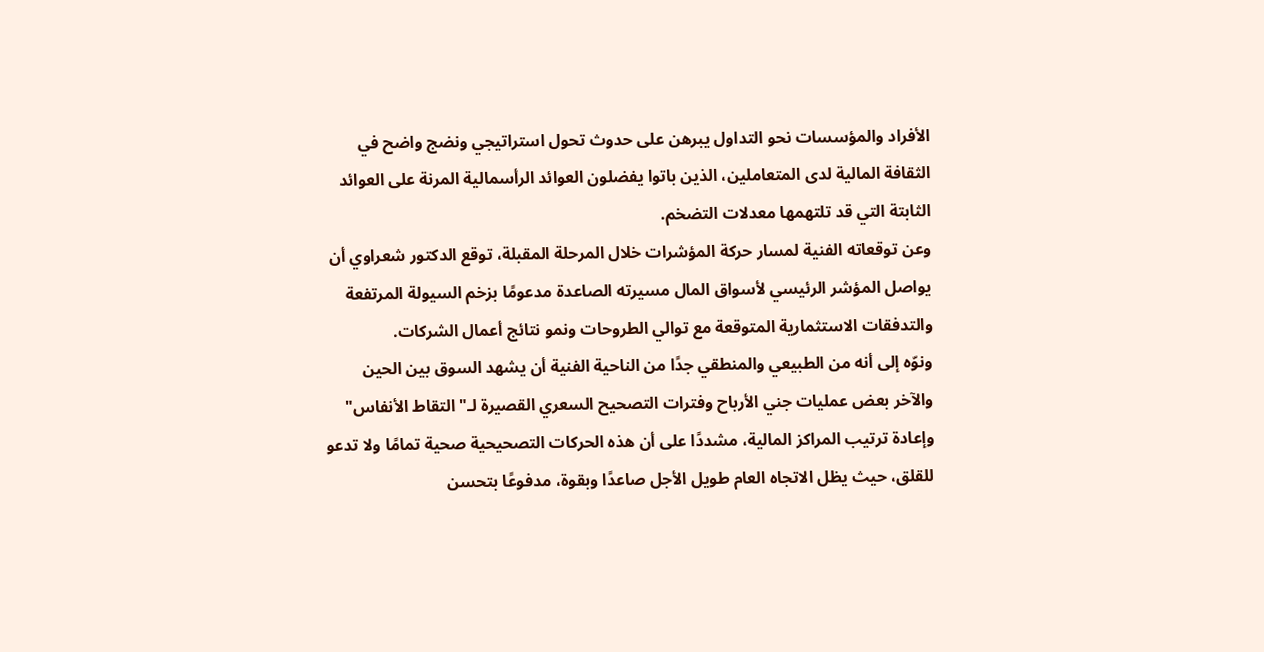الأفراد والمؤسسات نحو التداول يبرهن على حدوث تحول استراتيجي ونضج واضح في الثقافة المالية لدى المتعاملين، الذين باتوا يفضلون العوائد الرأسمالية المرنة على العوائد الثابتة التي قد تلتهمها معدلات التضخم.
وعن توقعاته الفنية لمسار حركة المؤشرات خلال المرحلة المقبلة، توقع الدكتور شعراوي أن يواصل المؤشر الرئيسي لأسواق المال مسيرته الصاعدة مدعومًا بزخم السيولة المرتفعة والتدفقات الاستثمارية المتوقعة مع توالي الطروحات ونمو نتائج أعمال الشركات.
ونوّه إلى أنه من الطبيعي والمنطقي جدًا من الناحية الفنية أن يشهد السوق بين الحين والآخر بعض عمليات جني الأرباح وفترات التصحيح السعري القصيرة لـ" التقاط الأنفاس" وإعادة ترتيب المراكز المالية، مشددًا على أن هذه الحركات التصحيحية صحية تمامًا ولا تدعو للقلق، حيث يظل الاتجاه العام طويل الأجل صاعدًا وبقوة، مدفوعًا بتحسن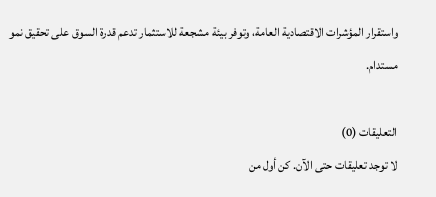واستقرار المؤشرات الاقتصادية العامة، وتوفر بيئة مشجعة للاستثمار تدعم قدرة السوق على تحقيق نمو مستدام.

التعليقات (0)
لا توجد تعليقات حتى الآن. كن أول من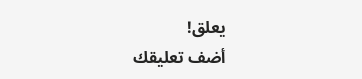يعلق!
أضف تعليقك